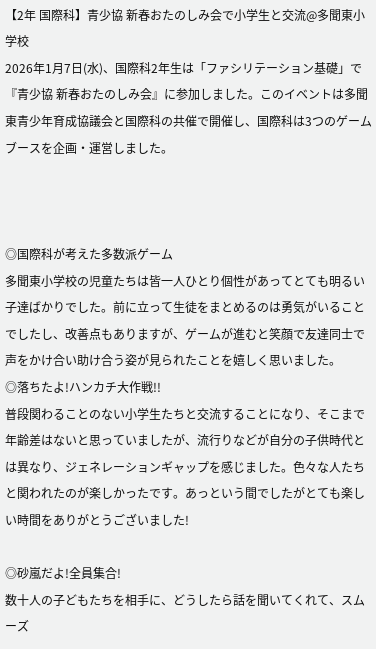【2年 国際科】青少協 新春おたのしみ会で小学生と交流@多聞東小学校
2026年1月7日(水)、国際科2年生は「ファシリテーション基礎」で『青少協 新春おたのしみ会』に参加しました。このイベントは多聞東青少年育成協議会と国際科の共催で開催し、国際科は3つのゲームブースを企画・運営しました。



◎国際科が考えた多数派ゲーム
多聞東小学校の児童たちは皆一人ひとり個性があってとても明るい子達ばかりでした。前に立って生徒をまとめるのは勇気がいることでしたし、改善点もありますが、ゲームが進むと笑顔で友達同士で声をかけ合い助け合う姿が見られたことを嬉しく思いました。
◎落ちたよ!ハンカチ大作戦!!
普段関わることのない小学生たちと交流することになり、そこまで年齢差はないと思っていましたが、流行りなどが自分の子供時代とは異なり、ジェネレーションギャップを感じました。色々な人たちと関われたのが楽しかったです。あっという間でしたがとても楽しい時間をありがとうございました!

◎砂嵐だよ!全員集合!
数十人の子どもたちを相手に、どうしたら話を聞いてくれて、スムーズ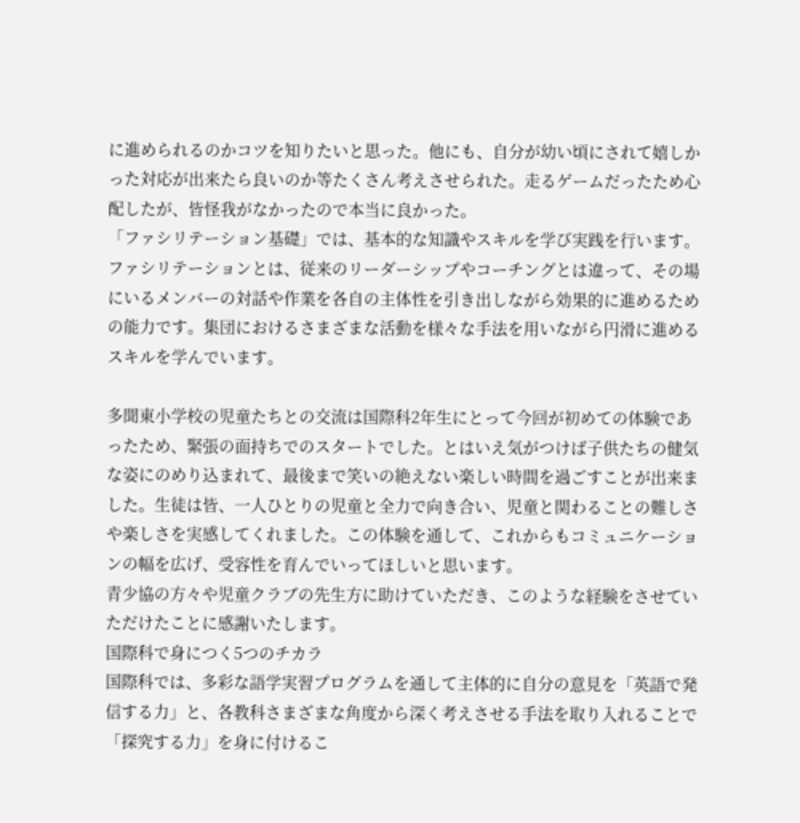に進められるのかコツを知りたいと思った。他にも、自分が幼い頃にされて嬉しかった対応が出来たら良いのか等たくさん考えさせられた。走るゲームだったため心配したが、皆怪我がなかったので本当に良かった。
「ファシリテーション基礎」では、基本的な知識やスキルを学び実践を行います。ファシリテーションとは、従来のリーダーシップやコーチングとは違って、その場にいるメンバーの対話や作業を各自の主体性を引き出しながら効果的に進めるための能力です。集団におけるさまざまな活動を様々な手法を用いながら円滑に進めるスキルを学んでいます。

多聞東小学校の児童たちとの交流は国際科2年生にとって今回が初めての体験であったため、緊張の面持ちでのスタートでした。とはいえ気がつけば子供たちの健気な姿にのめり込まれて、最後まで笑いの絶えない楽しい時間を過ごすことが出来ました。生徒は皆、一人ひとりの児童と全力で向き合い、児童と関わることの難しさや楽しさを実感してくれました。この体験を通して、これからもコミュニケーションの幅を広げ、受容性を育んでいってほしいと思います。
青少協の方々や児童クラブの先生方に助けていただき、このような経験をさせていただけたことに感謝いたします。
国際科で身につく5つのチカラ
国際科では、多彩な語学実習プログラムを通して主体的に自分の意見を「英語で発信する力」と、各教科さまざまな角度から深く考えさせる手法を取り入れることで「探究する力」を身に付けるこ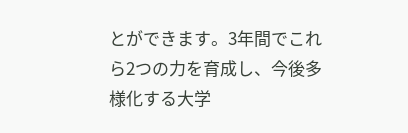とができます。3年間でこれら2つの力を育成し、今後多様化する大学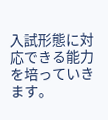入試形態に対応できる能力を培っていきます。